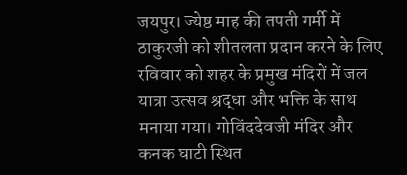जयपुर। ज्येष्ठ माह की तपती गर्मी में ठाकुरजी को शीतलता प्रदान करने के लिए रविवार को शहर के प्रमुख मंदिरों में जल यात्रा उत्सव श्रद्धा और भक्ति के साथ मनाया गया। गोविंददेवजी मंदिर और कनक घाटी स्थित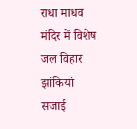राधा माधव मंदिर में विशेष जल विहार झांकियां सजाई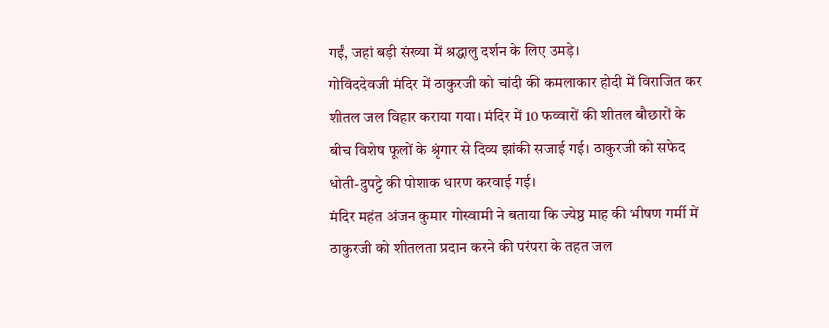गईं, जहां बड़ी संख्या में श्रद्धालु दर्शन के लिए उमड़े।
गोविंददेवजी मंदिर में ठाकुरजी को चांदी की कमलाकार होदी में विराजित कर शीतल जल विहार कराया गया। मंदिर में 10 फव्वारों की शीतल बौछारों के बीच विशेष फूलों के श्रृंगार से दिव्य झांकी सजाई गई। ठाकुरजी को सफेद धोती-दुपट्टे की पोशाक धारण करवाई गई।
मंदिर महंत अंजन कुमार गोस्वामी ने बताया कि ज्येष्ठ माह की भीषण गर्मी में ठाकुरजी को शीतलता प्रदान करने की परंपरा के तहत जल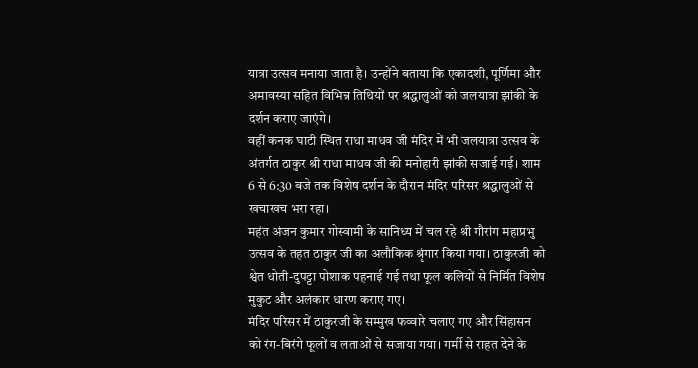यात्रा उत्सव मनाया जाता है। उन्होंने बताया कि एकादशी, पूर्णिमा और अमावस्या सहित विभिन्न तिथियों पर श्रद्धालुओं को जलयात्रा झांकी के दर्शन कराए जाएंगे।
वहीं कनक घाटी स्थित राधा माधव जी मंदिर में भी जलयात्रा उत्सव के अंतर्गत ठाकुर श्री राधा माधव जी की मनोहारी झांकी सजाई गई। शाम 6 से 6:30 बजे तक विशेष दर्शन के दौरान मंदिर परिसर श्रद्धालुओं से खचाखच भरा रहा।
महंत अंजन कुमार गोस्वामी के सानिध्य में चल रहे श्री गौरांग महाप्रभु उत्सव के तहत ठाकुर जी का अलौकिक श्रृंगार किया गया। ठाकुरजी को श्वेत धोती-दुपट्टा पोशाक पहनाई गई तथा फूल कलियों से निर्मित विशेष मुकुट और अलंकार धारण कराए गए।
मंदिर परिसर में ठाकुरजी के सम्मुख फव्वारे चलाए गए और सिंहासन को रंग-बिरंगे फूलों व लताओं से सजाया गया। गर्मी से राहत देने के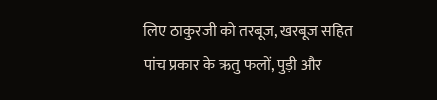लिए ठाकुरजी को तरबूज, खरबूज सहित पांच प्रकार के ऋतु फलों, पुड़ी और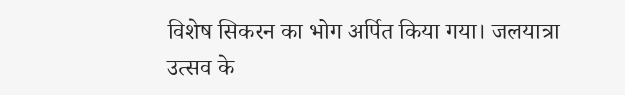विशेष सिकरन का भोग अर्पित किया गया। जलयात्रा उत्सव के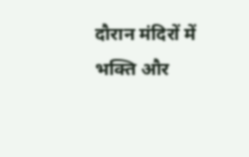दौरान मंदिरों में भक्ति और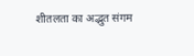शीतलता का अद्भुत संगम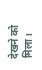देखने को मिला।